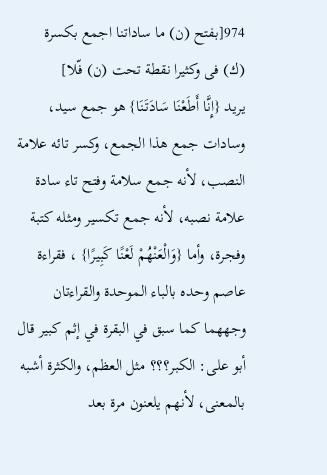974[بفتح (ن) ما ساداتنا اجمع بكسرة
(ك) فى وكثيرا نقطة تحت (ن) فّلا]
يريد {إِنَّا أَطَعْنَا سَادَتَنَا} هو جمع سيد، وسادات جمع هذا الجمع، وكسر تائه علامة النصب، لأنه جمع سلامة وفتح تاء سادة علامة نصبه، لأنه جمع تكسير ومثله كتبة وفجرة، وأما {وَالْعَنْهُمْ لَعْنًا كَبِيرًا} ، فقراءة عاصم وحده بالباء الموحدة والقراءتان وجههما كما سبق في البقرة في إثم كبير قال أبو على: الكبر؟؟؟ مثل العظم، والكثرة أشبه بالمعنى، لأنهم يلعنون مرة بعد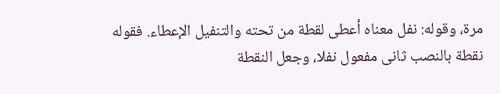مرة، وقوله: نفل معناه أعطى لقطة من تحته والتنفيل الإعطاء. فقوله نقطة بالنصب ثانى مفعول نفلا، وجعل النقطة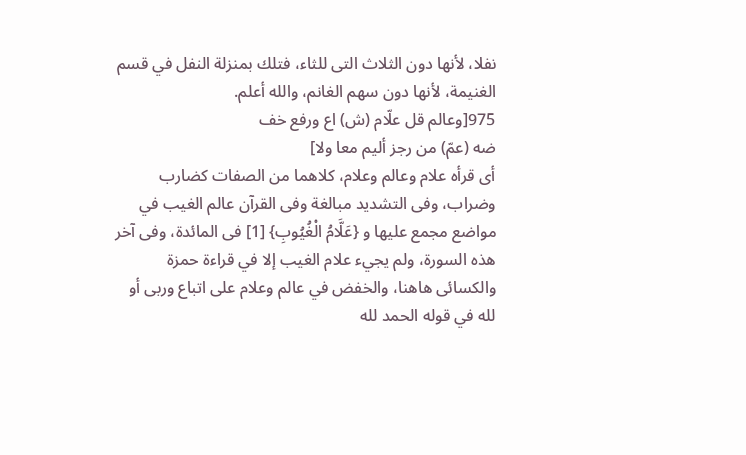نفلا، لأنها دون الثلاث التى للثاء، فتلك بمنزلة النفل في قسم الغنيمة، لأنها دون سهم الغانم، والله أعلم.
975[وعالم قل علّام (ش) اع ورفع خف
ضه (عمّ) من رجز أليم معا ولا]
أى قرأه علام وعالم وعلام، كلاهما من الصفات كضارب وضراب، وفى التشديد مبالغة وفى القرآن عالم الغيب في مواضع مجمع عليها و {عَلَّامُ الْغُيُوبِ} [1] فى المائدة، وفى آخر هذه السورة، ولم يجيء علام الغيب إلا في قراءة حمزة والكسائى هاهنا، والخفض في عالم وعلام على اتباع وربى أو لله في قوله الحمد لله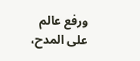ورفع عالم على المدح،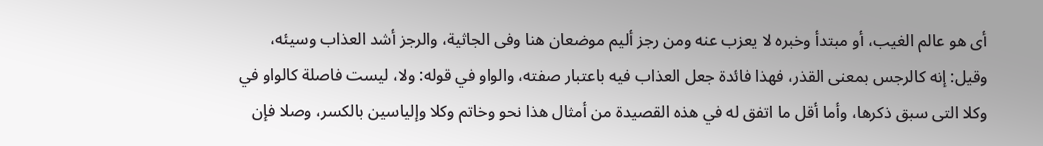أى هو عالم الغيب، أو مبتدأ وخبره لا يعزب عنه ومن رجز أليم موضعان هنا وفى الجاثية، والرجز أشد العذاب وسيئه، وقيل: إنه كالرجس بمعنى القذر، فهذا فائدة جعل العذاب فيه باعتبار صفته، والواو في قوله: ولا، ليست فاصلة كالواو في وكلا التى سبق ذكرها، وأما أقل ما اتفق له في هذه القصيدة من أمثال هذا نحو وخاتم وكلا وإلياسين بالكسر، وصلا فإن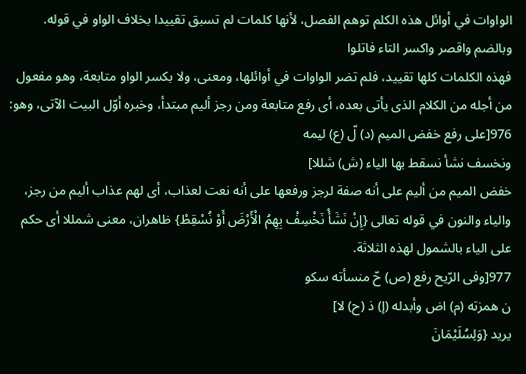الواوات في أوائل هذه الكلم توهم الفصل، لأنها كلمات لم تسبق تقييدا بخلاف الواو في قوله.
وبالضم واقصر واكسر التاء فاتلوا
فهذه الكلمات كلها تقييد، فلم تضر الواوات في أوائلها، ومعنى، ولا بكسر الواو متابعة، وهو مفعول من أجله من الكلام الذى يأتى بعده، أى رفع متابعة ومن رجز أليم مبتدأ، وخبره أوّل البيت الآتى، وهو:
976[على رفع خفض الميم (د) لّ (ع) ليمه
ونخسف نشأ نسقط بها الياء (ش) شللا]
خفض الميم من أليم على أنه صفة لرجز ورفعها على أنه نعت لعذاب، أى لهم عذاب أليم من رجز، والياء والنون في قوله تعالى {إِنْ نَشَأْ نَخْسِفْ بِهِمُ الْأَرْضَ أَوْ نُسْقِطْ} ظاهران، معنى شمللا أى حكم على الياء بالشمول لهذه الثلاثة.
977[وفى الرّيح رفع (ص) حّ منسأته سكو
ن همزته (م) اض وأبدله (إ) ذ (ح) لا]
يريد {وَلِسُلَيْمَانَ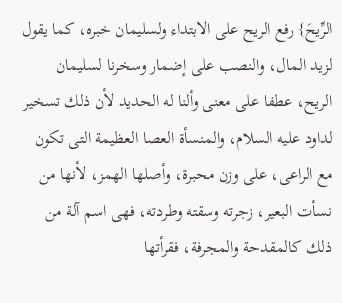الرِّيحَ} رفع الريح على الابتداء ولسليمان خبره، كما يقول لزيد المال، والنصب على إضمار وسخرنا لسليمان الريح، عطفا على معنى وألنا له الحديد لأن ذلك تسخير لداود عليه السلام، والمنسأة العصا العظيمة التى تكون مع الراعى، على وزن محبرة، وأصلها الهمز، لأنها من نسأت البعير، زجرته وسقته وطردته، فهى اسم آلة من ذلك كالمقدحة والمجرفة، فقرأتها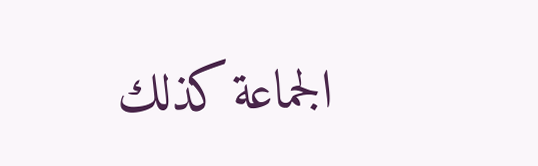الجماعة كذلك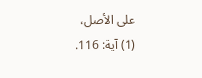على الأصل،
(1) آية: 116.